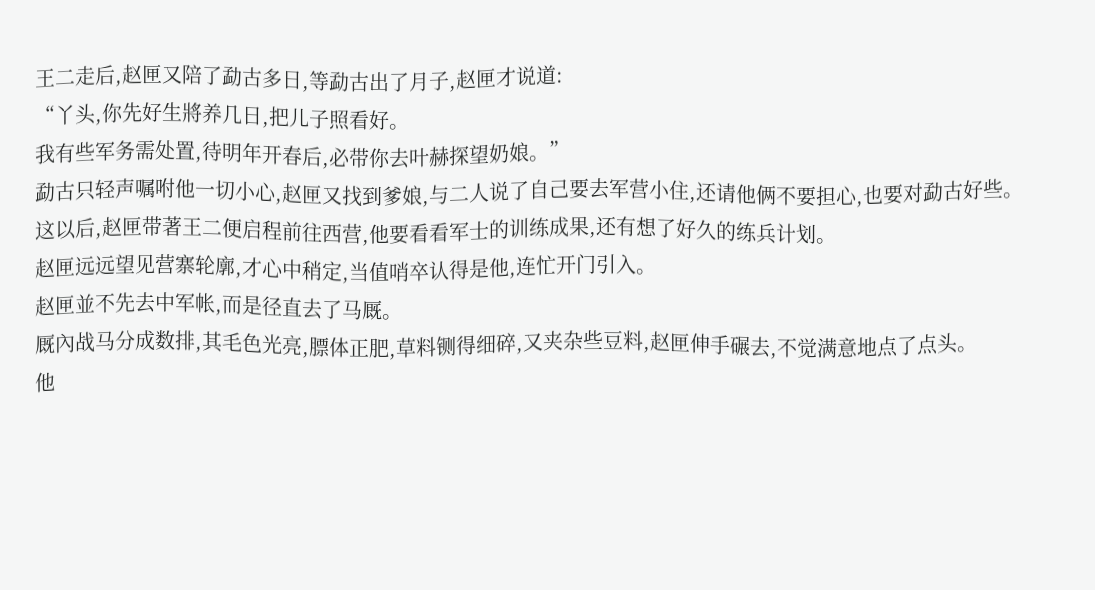王二走后,赵匣又陪了勐古多日,等勐古出了月子,赵匣才说道:
“丫头,你先好生將养几日,把儿子照看好。
我有些军务需处置,待明年开春后,必带你去叶赫探望奶娘。”
勐古只轻声嘱咐他一切小心,赵匣又找到爹娘,与二人说了自己要去军营小住,还请他俩不要担心,也要对勐古好些。
这以后,赵匣带著王二便启程前往西营,他要看看军士的训练成果,还有想了好久的练兵计划。
赵匣远远望见营寨轮廓,才心中稍定,当值哨卒认得是他,连忙开门引入。
赵匣並不先去中军帐,而是径直去了马厩。
厩內战马分成数排,其毛色光亮,膘体正肥,草料铡得细碎,又夹杂些豆料,赵匣伸手碾去,不觉满意地点了点头。
他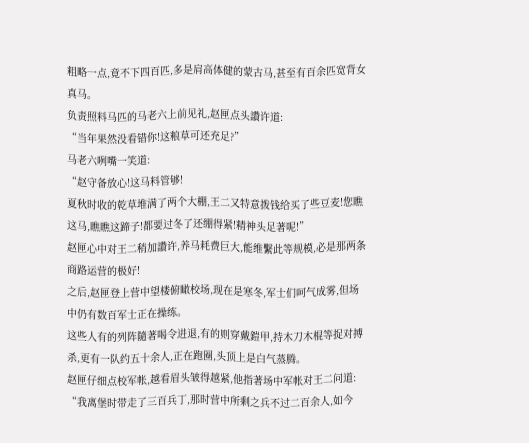粗略一点,竟不下四百匹,多是肩高体健的蒙古马,甚至有百余匹宽背女真马。
负责照料马匹的马老六上前见礼,赵匣点头讚许道:
“当年果然没看错你!这粮草可还充足?”
马老六咧嘴一笑道:
“赵守备放心!这马料管够!
夏秋时收的乾草堆满了两个大棚,王二又特意拨钱给买了些豆麦!您瞧这马,瞧瞧这蹄子!都要过冬了还绷得紧!精神头足著呢!”
赵匣心中对王二稍加讚许,养马耗费巨大,能维繫此等规模,必是那两条商路运营的极好!
之后,赵匣登上营中望楼俯瞰校场,现在是寒冬,军士们呵气成雾,但场中仍有数百军士正在操练。
这些人有的列阵隨著喝令进退,有的则穿戴鎧甲,持木刀木棍等捉对搏杀,更有一队约五十余人,正在跑圈,头顶上是白气蒸腾。
赵匣仔细点校军帐,越看眉头皱得越紧,他指著场中军帐对王二问道:
“我离堡时带走了三百兵丁,那时营中所剩之兵不过二百余人,如今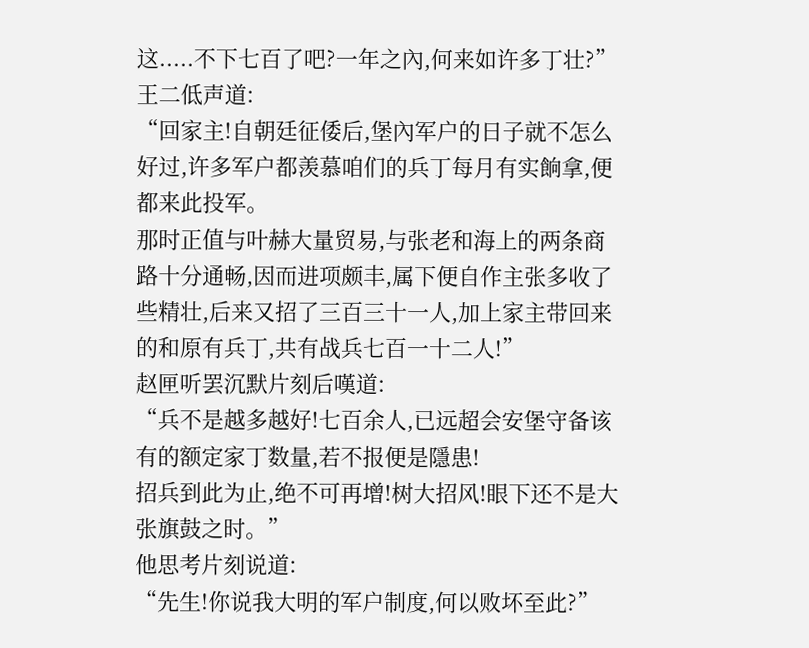这.....不下七百了吧?一年之內,何来如许多丁壮?”
王二低声道:
“回家主!自朝廷征倭后,堡內军户的日子就不怎么好过,许多军户都羡慕咱们的兵丁每月有实餉拿,便都来此投军。
那时正值与叶赫大量贸易,与张老和海上的两条商路十分通畅,因而进项颇丰,属下便自作主张多收了些精壮,后来又招了三百三十一人,加上家主带回来的和原有兵丁,共有战兵七百一十二人!”
赵匣听罢沉默片刻后嘆道:
“兵不是越多越好!七百余人,已远超会安堡守备该有的额定家丁数量,若不报便是隱患!
招兵到此为止,绝不可再增!树大招风!眼下还不是大张旗鼓之时。”
他思考片刻说道:
“先生!你说我大明的军户制度,何以败坏至此?”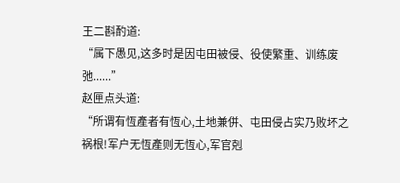王二斟酌道:
“属下愚见,这多时是因屯田被侵、役使繁重、训练废弛......”
赵匣点头道:
“所谓有恆產者有恆心,土地兼併、屯田侵占实乃败坏之祸根!军户无恆產则无恆心,军官剋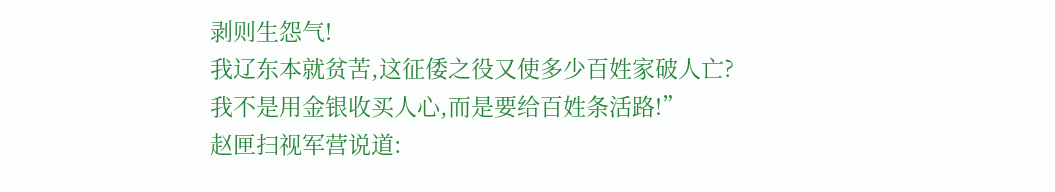剥则生怨气!
我辽东本就贫苦,这征倭之役又使多少百姓家破人亡?
我不是用金银收买人心,而是要给百姓条活路!”
赵匣扫视军营说道: